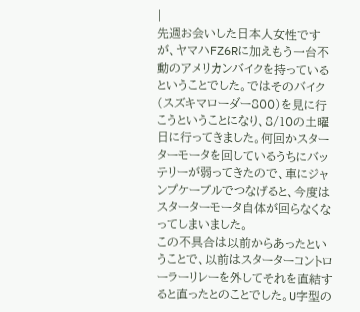|
先週お会いした日本人女性ですが、ヤマハFZ6Rに加えもう一台不動のアメリカンバイクを持っているということでした。ではそのバイク(スズキマローダー800)を見に行こうということになり、8/10の土曜日に行ってきました。何回かスターターモータを回しているうちにバッテリーが弱ってきたので、車にジャンプケーブルでつなげると、今度はスターターモータ自体が回らなくなってしまいました。
この不具合は以前からあったということで、以前はスターターコントローラーリレーを外してそれを直結すると直ったとのことでした。U字型の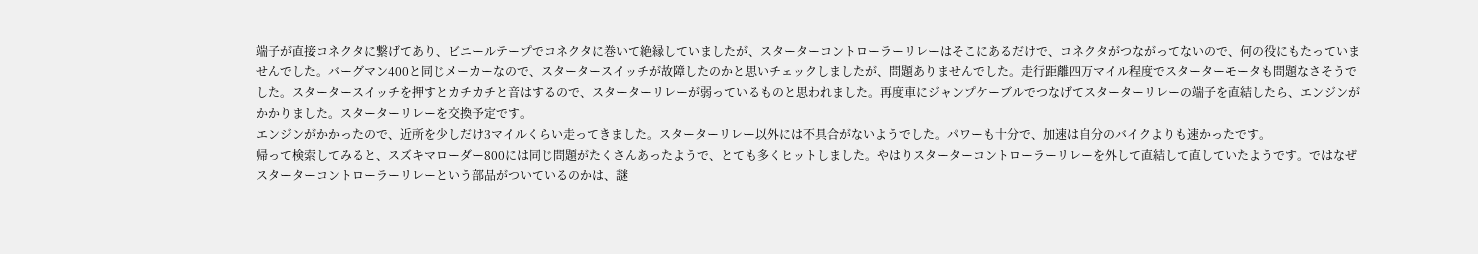端子が直接コネクタに繋げてあり、ビニールテープでコネクタに巻いて絶縁していましたが、スターターコントローラーリレーはそこにあるだけで、コネクタがつながってないので、何の役にもたっていませんでした。バーグマン400と同じメーカーなので、スタータースイッチが故障したのかと思いチェックしましたが、問題ありませんでした。走行距離四万マイル程度でスターターモータも問題なさそうでした。スタータースイッチを押すとカチカチと音はするので、スターターリレーが弱っているものと思われました。再度車にジャンプケーブルでつなげてスターターリレーの端子を直結したら、エンジンがかかりました。スターターリレーを交換予定です。
エンジンがかかったので、近所を少しだけ3マイルくらい走ってきました。スターターリレー以外には不具合がないようでした。パワーも十分で、加速は自分のバイクよりも速かったです。
帰って検索してみると、スズキマローダー800には同じ問題がたくさんあったようで、とても多くヒットしました。やはりスターターコントローラーリレーを外して直結して直していたようです。ではなぜスターターコントローラーリレーという部品がついているのかは、謎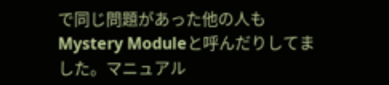で同じ問題があった他の人もMystery Moduleと呼んだりしてました。マニュアル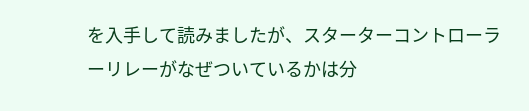を入手して読みましたが、スターターコントローラーリレーがなぜついているかは分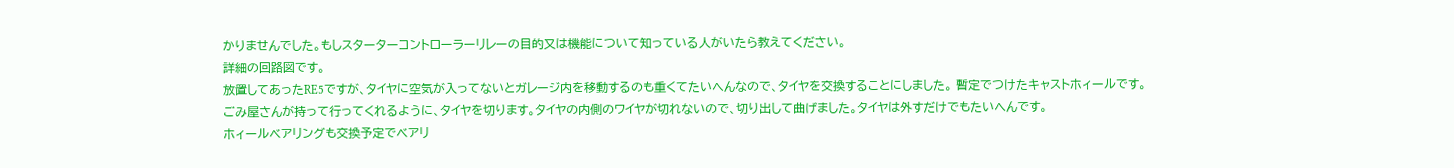かりませんでした。もしスターターコントローラーリレーの目的又は機能について知っている人がいたら教えてください。
詳細の回路図です。
放置してあったRE5ですが、タイヤに空気が入ってないとガレージ内を移動するのも重くてたいへんなので、タイヤを交換することにしました。 暫定でつけたキャストホィールです。
ごみ屋さんが持って行ってくれるように、タイヤを切ります。タイヤの内側のワイヤが切れないので、切り出して曲げました。タイヤは外すだけでもたいへんです。
ホィールベアリングも交換予定でベアリ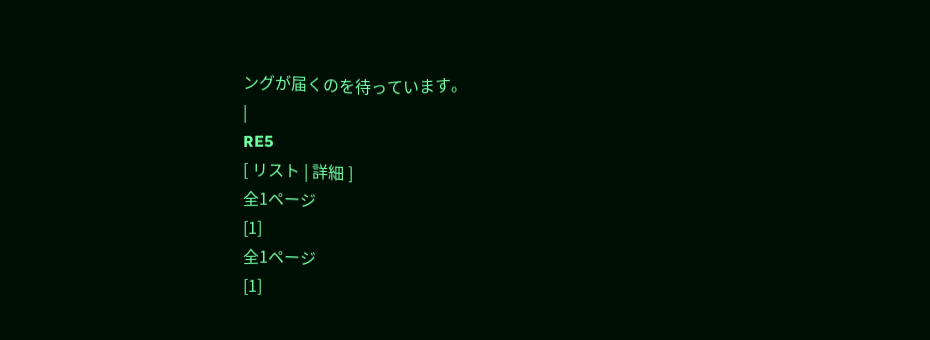ングが届くのを待っています。
|
RE5
[ リスト | 詳細 ]
全1ページ
[1]
全1ページ
[1]